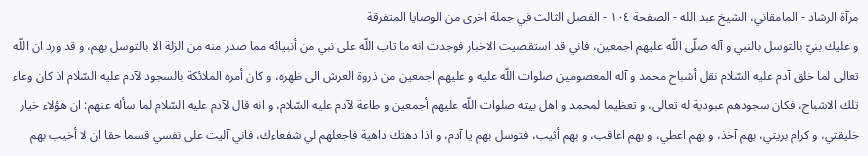مرآة الرشاد - المامقاني، الشيخ عبد الله - الصفحة ١٠٤ - الفصل الثالث في جملة اخرى من الوصايا المتفرقة
و عليك بنيّ بالتوسل بالنبي و آله صلّى اللّه عليهم اجمعين، فاني قد استقصيت الاخبار فوجدت انه ما تاب اللّه على نبي من أنبيائه مما صدر منه من الزلة الا بالتوسل بهم، و قد ورد ان اللّه تعالى لما خلق آدم عليه السّلام نقل أشباح محمد و آله المعصومين صلوات اللّه عليه و عليهم اجمعين من ذروة العرش الى ظهره، و كان أمره الملائكة بالسجود لآدم عليه السّلام اذ كان وعاء تلك الاشباح، فكان سجودهم عبودية له تعالى، و تعظيما لمحمد و اهل بيته صلوات اللّه عليهم أجمعين و طاعة لآدم عليه السّلام، و انه قال لآدم عليه السّلام لما سأله عنهم: ان هؤلاء خيار خليقتي، و كرام بريتي، بهم آخذ، و بهم اعطي، و بهم اعاقب، و بهم أثيب، فتوسل بهم يا آدم، و اذا دهتك داهية فاجعلهم لي شفعاءك، فاني آليت على نفسي قسما حقا ان لا أخيب بهم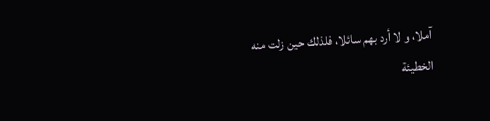آملا، و لا أرد بهم سائلا، فلذلك حين زلت منه الخطيئة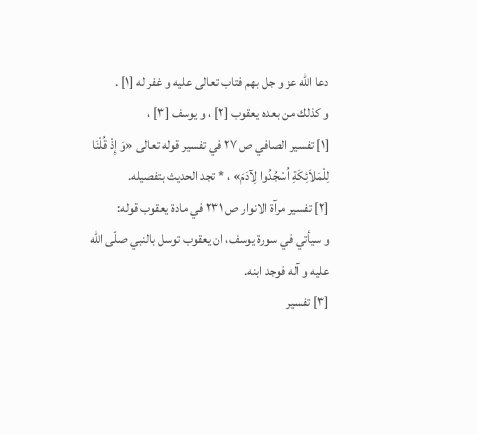دعا اللّه عز و جل بهم فتاب تعالى عليه و غفر له [١] .
و كذلك من بعده يعقوب [٢] ، و يوسف [٣] ،
[١] تفسير الصافي ص ٢٧ في تفسير قوله تعالى «وَ إِذْ قُلْنَا لِلْمَلاَئِكَةِ اُسْجُدُوا لِآدَمَ» ، * تجد الحديث بتفصيله.
[٢] تفسير مرآة الانوار ص ٢٣١ في مادة يعقوب قوله:
و سيأتي في سورة يوسف، ان يعقوب توسل بالنبي صلّى اللّه عليه و آله فوجد ابنه.
[٣] تفسير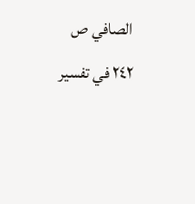الصافي ص ٢٤٢ في تفسير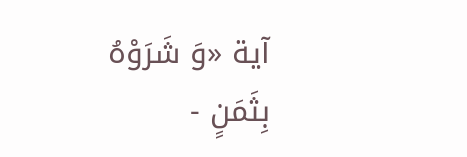آية «وَ شَرَوْهُ بِثَمَنٍ -